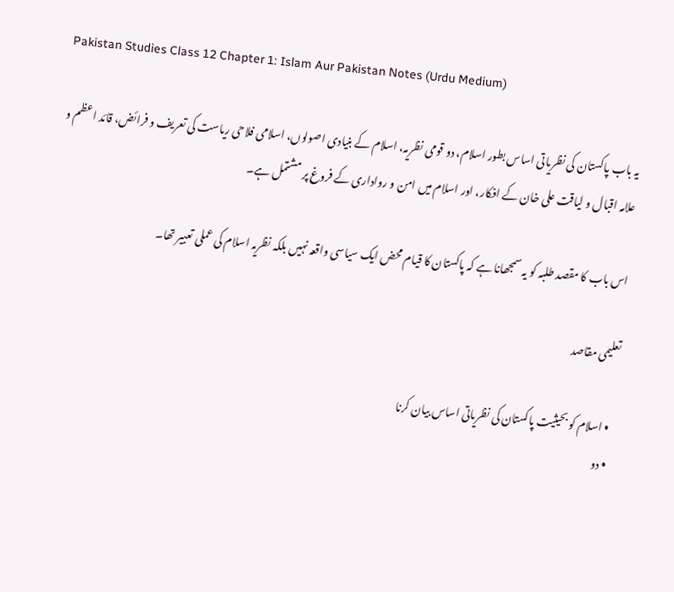Pakistan Studies Class 12 Chapter 1: Islam Aur Pakistan Notes (Urdu Medium)

یہ باب پاکستان کی نظریاتی اساس بطور اسلام، دو قومی نظریہ، اسلام کے بنیادی اصولوں، اسلامی فلاحی ریاست کی تعریف و فرائض، قائد اعظم و علامہ اقبال و لیاقت علی خان کے افکار، اور اسلام میں امن و رواداری کے فروغ پر مشتمل ہے۔

اس باب کا مقصد طلبہ کو یہ سمجھانا ہے کہ پاکستان کا قیام محض ایک سیاسی واقعہ نہیں بلکہ نظریہ اسلام کی عملی تعبیر تھا۔

تعلیمی مقاصد

  • اسلام کو بحیثیت پاکستان کی نظریاتی اساس بیان کرنا
  • دو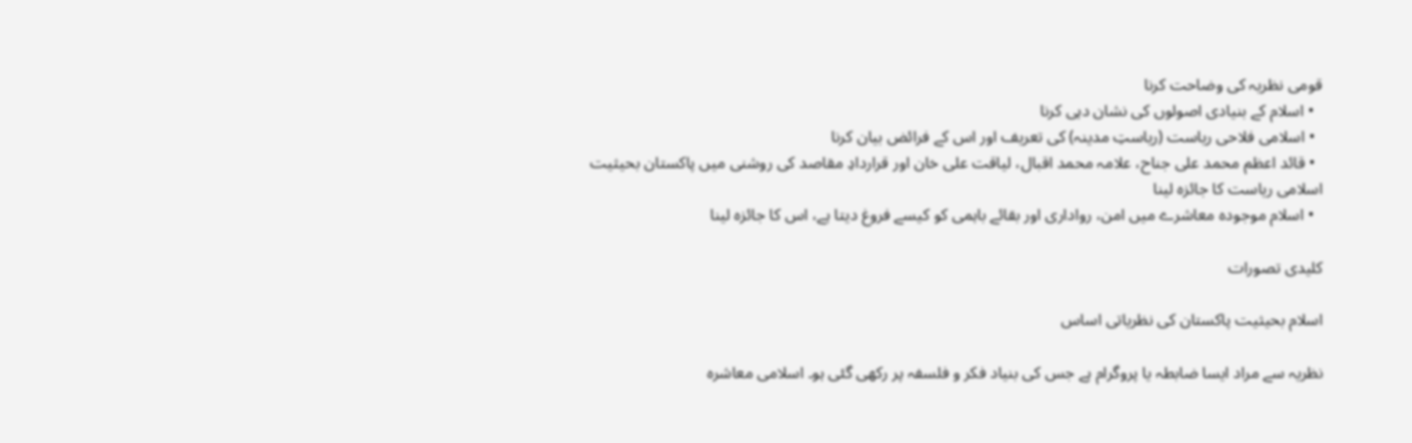قومی نظریہ کی وضاحت کرنا
  • اسلام کے بنیادی اصولوں کی نشان دہی کرنا
  • اسلامی فلاحی ریاست (ریاستِ مدینہ) کی تعریف اور اس کے فرائض بیان کرنا
  • قائد اعظم محمد علی جناح، علامہ محمد اقبال، لیاقت علی خان اور قراردادِ مقاصد کی روشنی میں پاکستان بحیثیت اسلامی ریاست کا جائزہ لینا
  • اسلام موجودہ معاشرے میں امن، رواداری اور بقائے باہمی کو کیسے فروغ دیتا ہے، اس کا جائزہ لینا

کلیدی تصورات

اسلام بحیثیت پاکستان کی نظریاتی اساس

نظریہ سے مراد ایسا ضابطہ یا پروگرام ہے جس کی بنیاد فکر و فلسفہ پر رکھی گئی ہو۔ اسلامی معاشرہ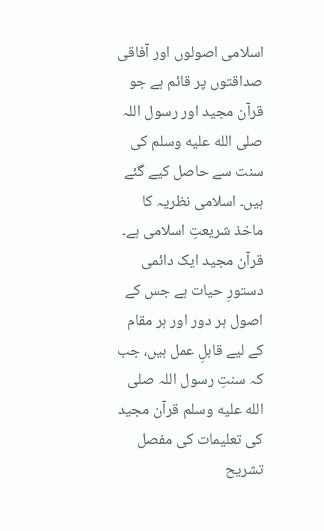اسلامی اصولوں اور آفاقی صداقتوں پر قائم ہے جو قرآن مجید اور رسول اللہ صلى الله عليه وسلم کی سنت سے حاصل کیے گئے ہیں۔ اسلامی نظریہ کا ماخذ شریعتِ اسلامی ہے۔ قرآن مجید ایک دائمی دستورِ حیات ہے جس کے اصول ہر دور اور ہر مقام کے لیے قابلِ عمل ہیں، جب کہ سنتِ رسول اللہ صلى الله عليه وسلم قرآن مجید کی تعلیمات کی مفصل تشریح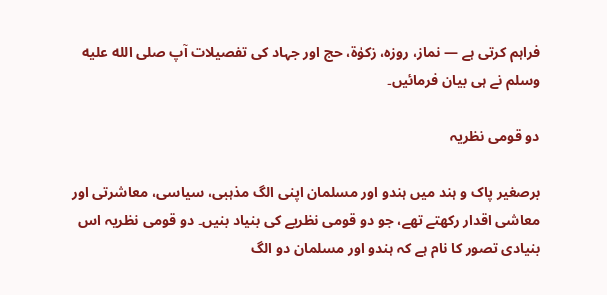فراہم کرتی ہے — نماز، روزہ، زکوٰۃ، حج اور جہاد کی تفصیلات آپ صلى الله عليه وسلم نے ہی بیان فرمائیں۔

دو قومی نظریہ

برصغیر پاک و ہند میں ہندو اور مسلمان اپنی الگ مذہبی، سیاسی، معاشرتی اور معاشی اقدار رکھتے تھے، جو دو قومی نظریے کی بنیاد بنیں۔ دو قومی نظریہ اس بنیادی تصور کا نام ہے کہ ہندو اور مسلمان دو الگ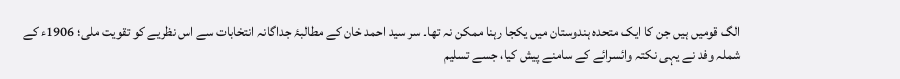الگ قومیں ہیں جن کا ایک متحدہ ہندوستان میں یکجا رہنا ممکن نہ تھا۔ سر سید احمد خان کے مطالبۂ جداگانہ انتخابات سے اس نظریے کو تقویت ملی؛ 1906ء کے شملہ وفد نے یہی نکتہ وائسرائے کے سامنے پیش کیا، جسے تسلیم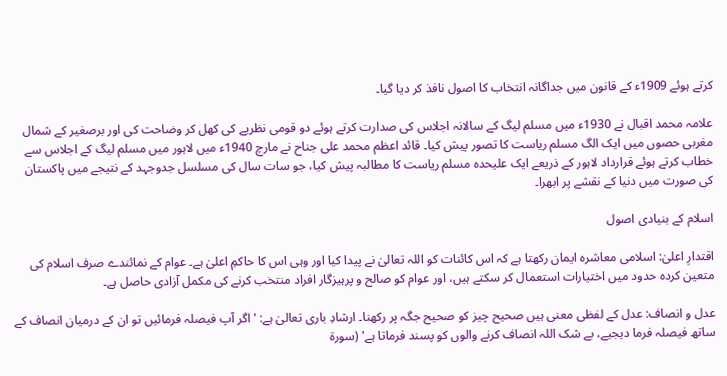کرتے ہوئے 1909ء کے قانون میں جداگانہ انتخاب کا اصول نافذ کر دیا گیا۔

علامہ محمد اقبال نے 1930ء میں مسلم لیگ کے سالانہ اجلاس کی صدارت کرتے ہوئے دو قومی نظریے کی کھل کر وضاحت کی اور برصغیر کے شمال مغربی حصوں میں ایک الگ مسلم ریاست کا تصور پیش کیا۔ قائد اعظم محمد علی جناح نے مارچ 1940ء میں لاہور میں مسلم لیگ کے اجلاس سے خطاب کرتے ہوئے قرارداد لاہور کے ذریعے ایک علیحدہ مسلم ریاست کا مطالبہ پیش کیا، جو سات سال کی مسلسل جدوجہد کے نتیجے میں پاکستان کی صورت میں دنیا کے نقشے پر ابھرا۔

اسلام کے بنیادی اصول

اقتدارِ اعلیٰ: اسلامی معاشرہ ایمان رکھتا ہے کہ اس کائنات کو اللہ تعالیٰ نے پیدا کیا اور وہی اس کا حاکمِ اعلیٰ ہے۔ عوام کے نمائندے صرف اسلام کی متعین کردہ حدود میں اختیارات استعمال کر سکتے ہیں، اور عوام کو صالح و پرہیزگار افراد منتخب کرنے کی مکمل آزادی حاصل ہے۔

عدل و انصاف: عدل کے لفظی معنی ہیں صحیح چیز کو صحیح جگہ پر رکھنا۔ ارشادِ باری تعالیٰ ہے: 'اگر آپ فیصلہ فرمائیں تو ان کے درمیان انصاف کے ساتھ فیصلہ فرما دیجیے، بے شک اللہ انصاف کرنے والوں کو پسند فرماتا ہے' (سورۃ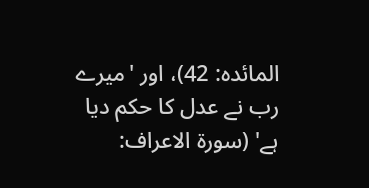المائدہ: 42)، اور 'میرے رب نے عدل کا حکم دیا ہے' (سورۃ الاعراف: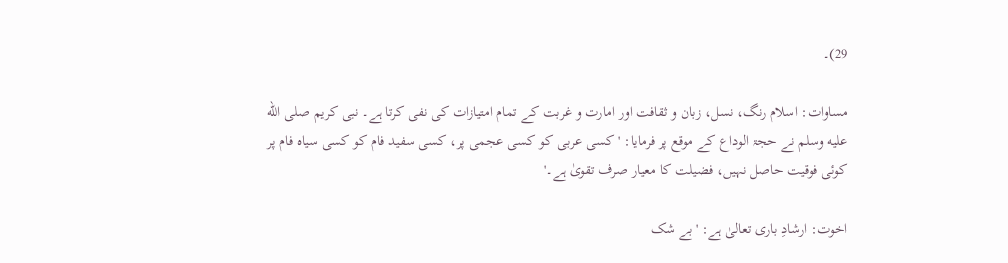29)۔

مساوات: اسلام رنگ، نسل، زبان و ثقافت اور امارت و غربت کے تمام امتیازات کی نفی کرتا ہے۔ نبی کریم صلى الله عليه وسلم نے حجۃ الوداع کے موقع پر فرمایا: 'کسی عربی کو کسی عجمی پر، کسی سفید فام کو کسی سیاہ فام پر کوئی فوقیت حاصل نہیں، فضیلت کا معیار صرف تقویٰ ہے۔'

اخوت: ارشادِ باری تعالیٰ ہے: 'بے شک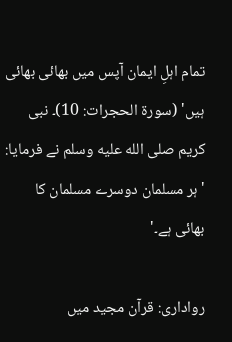تمام اہلِ ایمان آپس میں بھائی بھائی ہیں' (سورۃ الحجرات: 10)۔ نبی کریم صلى الله عليه وسلم نے فرمایا: 'ہر مسلمان دوسرے مسلمان کا بھائی ہے۔'

رواداری: قرآن مجید میں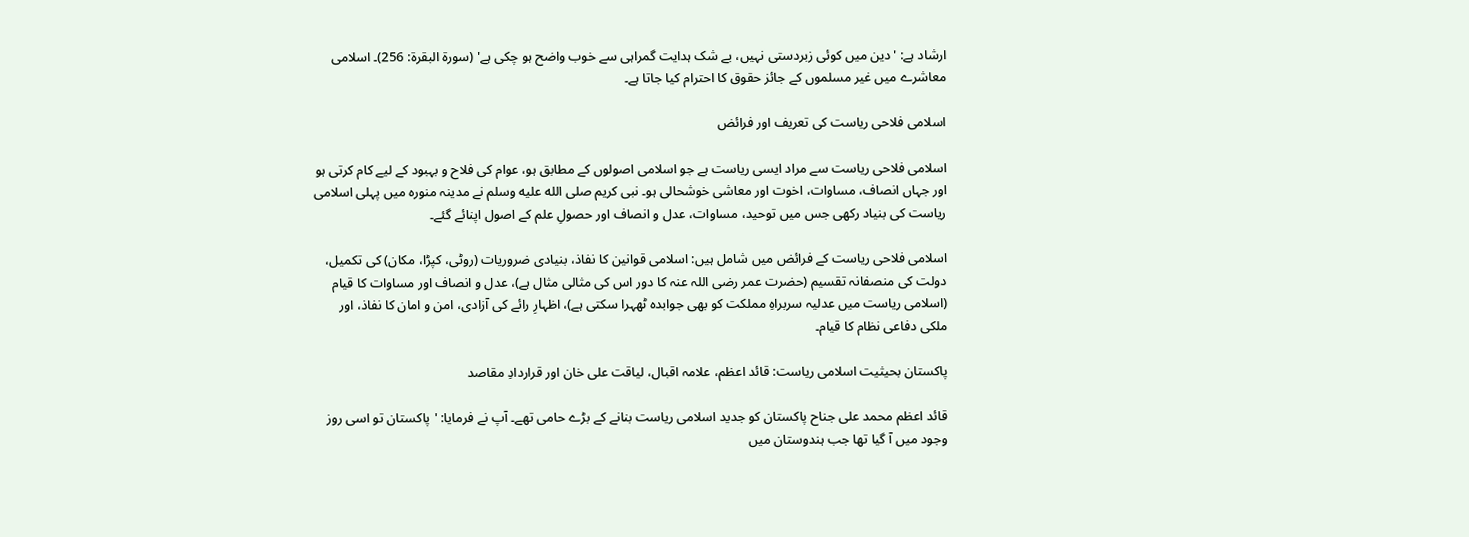ارشاد ہے: 'دین میں کوئی زبردستی نہیں، بے شک ہدایت گمراہی سے خوب واضح ہو چکی ہے' (سورۃ البقرۃ: 256)۔ اسلامی معاشرے میں غیر مسلموں کے جائز حقوق کا احترام کیا جاتا ہے۔

اسلامی فلاحی ریاست کی تعریف اور فرائض

اسلامی فلاحی ریاست سے مراد ایسی ریاست ہے جو اسلامی اصولوں کے مطابق ہو، عوام کی فلاح و بہبود کے لیے کام کرتی ہو اور جہاں انصاف، مساوات، اخوت اور معاشی خوشحالی ہو۔ نبی کریم صلى الله عليه وسلم نے مدینہ منورہ میں پہلی اسلامی ریاست کی بنیاد رکھی جس میں توحید، مساوات، عدل و انصاف اور حصولِ علم کے اصول اپنائے گئے۔

اسلامی فلاحی ریاست کے فرائض میں شامل ہیں: اسلامی قوانین کا نفاذ، بنیادی ضروریات (روٹی، کپڑا، مکان) کی تکمیل، دولت کی منصفانہ تقسیم (حضرت عمر رضی اللہ عنہ کا دور اس کی مثالی مثال ہے)، عدل و انصاف اور مساوات کا قیام (اسلامی ریاست میں عدلیہ سربراہِ مملکت کو بھی جوابدہ ٹھہرا سکتی ہے)، اظہارِ رائے کی آزادی، امن و امان کا نفاذ، اور ملکی دفاعی نظام کا قیام۔

پاکستان بحیثیت اسلامی ریاست: قائد اعظم، علامہ اقبال، لیاقت علی خان اور قراردادِ مقاصد

قائد اعظم محمد علی جناح پاکستان کو جدید اسلامی ریاست بنانے کے بڑے حامی تھے۔ آپ نے فرمایا: 'پاکستان تو اسی روز وجود میں آ گیا تھا جب ہندوستان میں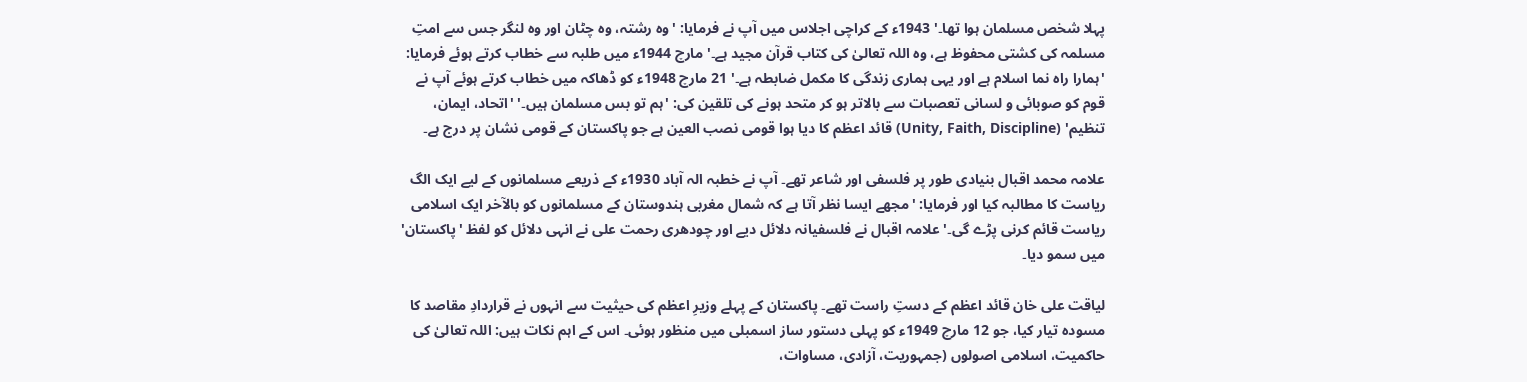پہلا شخص مسلمان ہوا تھا۔' 1943ء کے کراچی اجلاس میں آپ نے فرمایا: 'وہ رشتہ، وہ چٹان اور وہ لنگر جس سے امتِ مسلمہ کی کشتی محفوظ ہے، وہ اللہ تعالیٰ کی کتاب قرآن مجید ہے۔' مارچ 1944ء میں طلبہ سے خطاب کرتے ہوئے فرمایا: 'ہمارا راہ نما اسلام ہے اور یہی ہماری زندگی کا مکمل ضابطہ ہے۔' 21 مارچ 1948ء کو ڈھاکہ میں خطاب کرتے ہوئے آپ نے قوم کو صوبائی و لسانی تعصبات سے بالاتر ہو کر متحد ہونے کی تلقین کی: 'ہم تو بس مسلمان ہیں۔' 'اتحاد، ایمان، تنظیم' (Unity, Faith, Discipline) قائد اعظم کا دیا ہوا قومی نصب العین ہے جو پاکستان کے قومی نشان پر درج ہے۔

علامہ محمد اقبال بنیادی طور پر فلسفی اور شاعر تھے۔ آپ نے خطبہ الہ آباد 1930ء کے ذریعے مسلمانوں کے لیے ایک الگ ریاست کا مطالبہ کیا اور فرمایا: 'مجھے ایسا نظر آتا ہے کہ شمال مغربی ہندوستان کے مسلمانوں کو بالآخر ایک اسلامی ریاست قائم کرنی پڑے گی۔' علامہ اقبال نے فلسفیانہ دلائل دیے اور چودھری رحمت علی نے انہی دلائل کو لفظ 'پاکستان' میں سمو دیا۔

لیاقت علی خان قائد اعظم کے دستِ راست تھے۔ پاکستان کے پہلے وزیرِ اعظم کی حیثیت سے انہوں نے قراردادِ مقاصد کا مسودہ تیار کیا، جو 12 مارچ 1949ء کو پہلی دستور ساز اسمبلی میں منظور ہوئی۔ اس کے اہم نکات ہیں: اللہ تعالیٰ کی حاکمیت، اسلامی اصولوں (جمہوریت، آزادی، مساوات،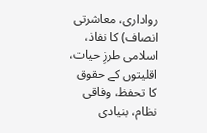رواداری، معاشرتی انصاف) کا نفاذ، اسلامی طرزِ حیات، اقلیتوں کے حقوق کا تحفظ، وفاقی نظام، بنیادی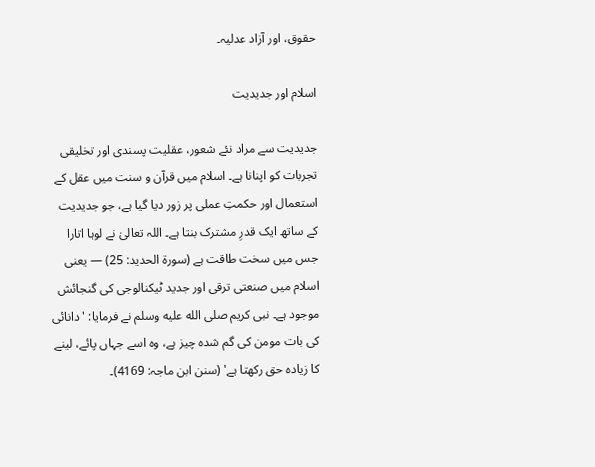حقوق، اور آزاد عدلیہ۔

اسلام اور جدیدیت

جدیدیت سے مراد نئے شعور، عقلیت پسندی اور تخلیقی تجربات کو اپنانا ہے۔ اسلام میں قرآن و سنت میں عقل کے استعمال اور حکمتِ عملی پر زور دیا گیا ہے، جو جدیدیت کے ساتھ ایک قدرِ مشترک بنتا ہے۔ اللہ تعالیٰ نے لوہا اتارا جس میں سخت طاقت ہے (سورۃ الحدید: 25) — یعنی اسلام میں صنعتی ترقی اور جدید ٹیکنالوجی کی گنجائش موجود ہے۔ نبی کریم صلى الله عليه وسلم نے فرمایا: 'دانائی کی بات مومن کی گم شدہ چیز ہے، وہ اسے جہاں پائے، لینے کا زیادہ حق رکھتا ہے' (سنن ابن ماجہ: 4169)۔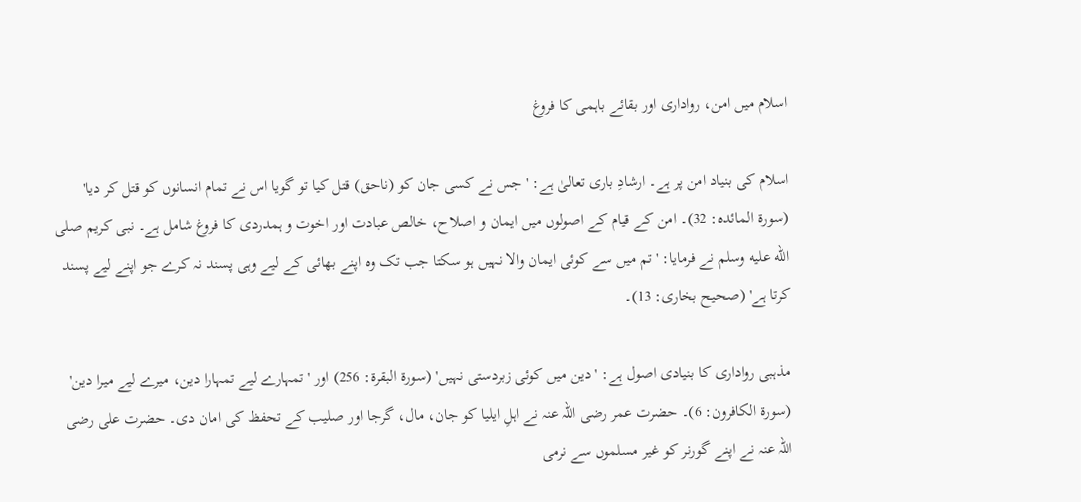اسلام میں امن، رواداری اور بقائے باہمی کا فروغ

اسلام کی بنیاد امن پر ہے۔ ارشادِ باری تعالیٰ ہے: 'جس نے کسی جان کو (ناحق) قتل کیا تو گویا اس نے تمام انسانوں کو قتل کر دیا' (سورۃ المائدہ: 32)۔ امن کے قیام کے اصولوں میں ایمان و اصلاح، خالص عبادت اور اخوت و ہمدردی کا فروغ شامل ہے۔ نبی کریم صلى الله عليه وسلم نے فرمایا: 'تم میں سے کوئی ایمان والا نہیں ہو سکتا جب تک وہ اپنے بھائی کے لیے وہی پسند نہ کرے جو اپنے لیے پسند کرتا ہے' (صحیح بخاری: 13)۔

مذہبی رواداری کا بنیادی اصول ہے: 'دین میں کوئی زبردستی نہیں' (سورۃ البقرۃ: 256) اور 'تمہارے لیے تمہارا دین، میرے لیے میرا دین' (سورۃ الکافرون: 6)۔ حضرت عمر رضی اللہ عنہ نے اہلِ ایلیا کو جان، مال، گرجا اور صلیب کے تحفظ کی امان دی۔ حضرت علی رضی اللہ عنہ نے اپنے گورنر کو غیر مسلموں سے نرمی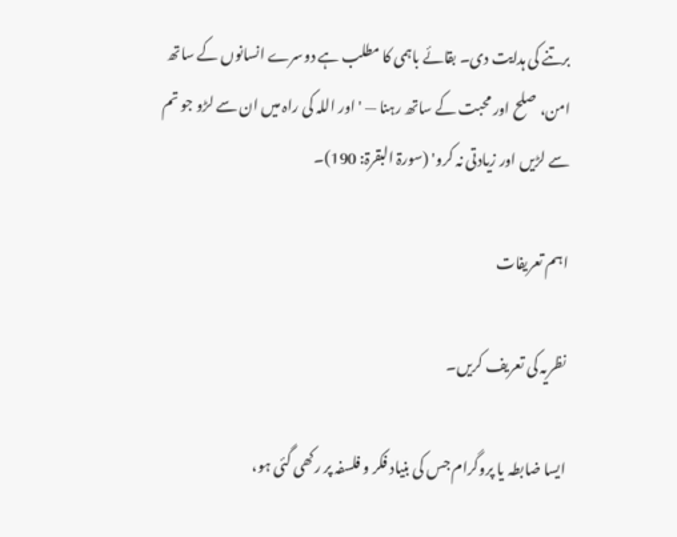برتنے کی ہدایت دی۔ بقائے باہمی کا مطلب ہے دوسرے انسانوں کے ساتھ امن، صلح اور محبت کے ساتھ رہنا — 'اور اللہ کی راہ میں ان سے لڑو جو تم سے لڑیں اور زیادتی نہ کرو' (سورۃ البقرۃ: 190)۔

اہم تعریفات

نظریہ کی تعریف کریں۔

ایسا ضابطہ یا پروگرام جس کی بنیاد فکر و فلسفہ پر رکھی گئی ہو،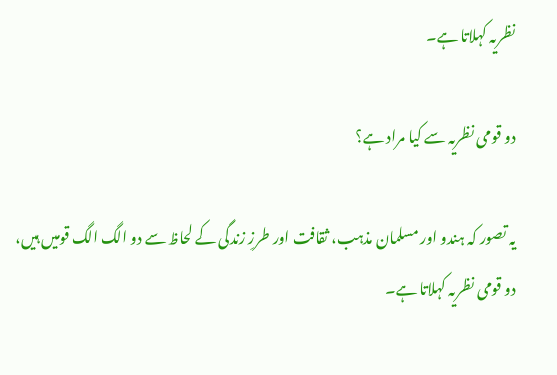نظریہ کہلاتا ہے۔

دو قومی نظریہ سے کیا مراد ہے؟

یہ تصور کہ ہندو اور مسلمان مذہب، ثقافت اور طرزِ زندگی کے لحاظ سے دو الگ الگ قومیں ہیں، دو قومی نظریہ کہلاتا ہے۔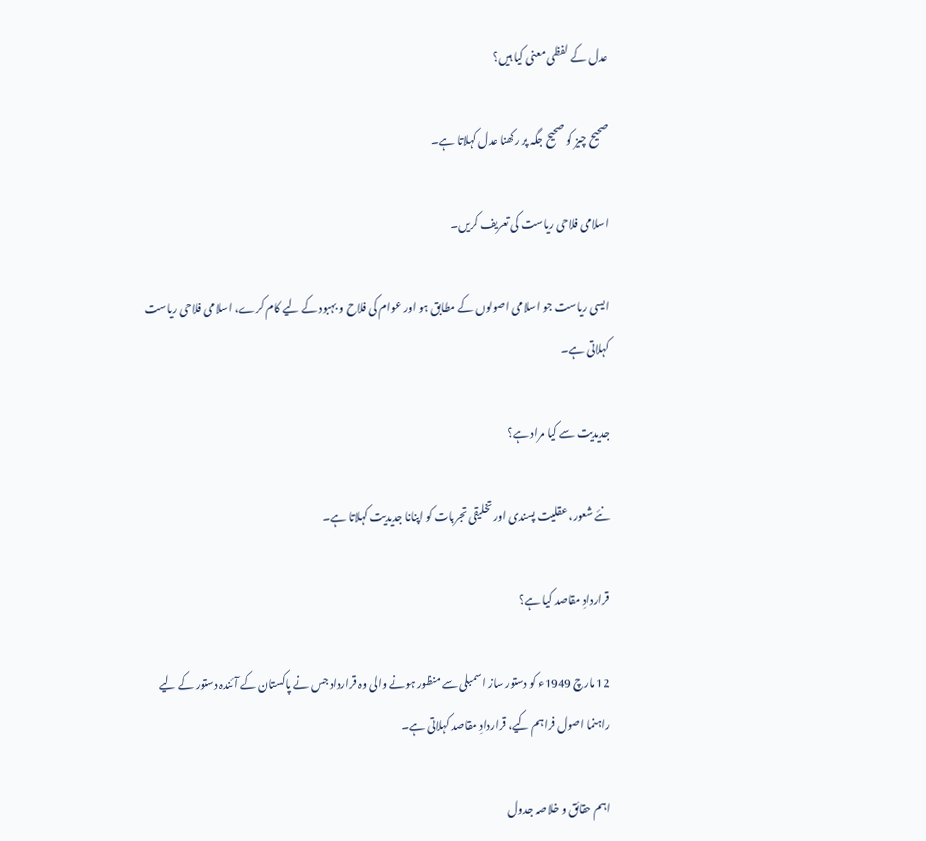عدل کے لفظی معنی کیا ہیں؟

صحیح چیز کو صحیح جگہ پر رکھنا عدل کہلاتا ہے۔

اسلامی فلاحی ریاست کی تعریف کریں۔

ایسی ریاست جو اسلامی اصولوں کے مطابق ہو اور عوام کی فلاح و بہبود کے لیے کام کرے، اسلامی فلاحی ریاست کہلاتی ہے۔

جدیدیت سے کیا مراد ہے؟

نئے شعور، عقلیت پسندی اور تخلیقی تجربات کو اپنانا جدیدیت کہلاتا ہے۔

قراردادِ مقاصد کیا ہے؟

12 مارچ 1949ء کو دستور ساز اسمبلی سے منظور ہونے والی وہ قرارداد جس نے پاکستان کے آئندہ دستور کے لیے راہنما اصول فراہم کیے، قراردادِ مقاصد کہلاتی ہے۔

اہم حقائق و خلاصہ جدول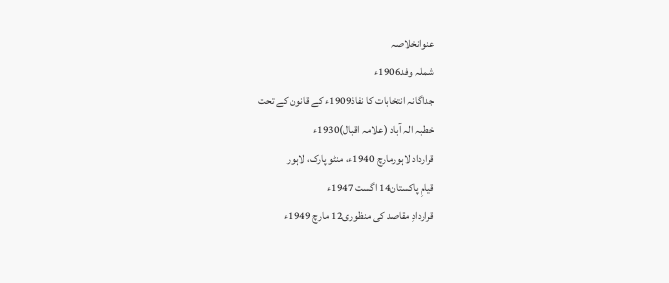عنوانخلاصہ
شملہ وفد1906ء
جداگانہ انتخابات کا نفاذ1909ء کے قانون کے تحت
خطبہ الہ آباد (علامہ اقبال)1930ء
قرارداد لاہورمارچ 1940ء، منٹو پارک، لاہور
قیامِ پاکستان14 اگست 1947ء
قراردادِ مقاصد کی منظوری12 مارچ 1949ء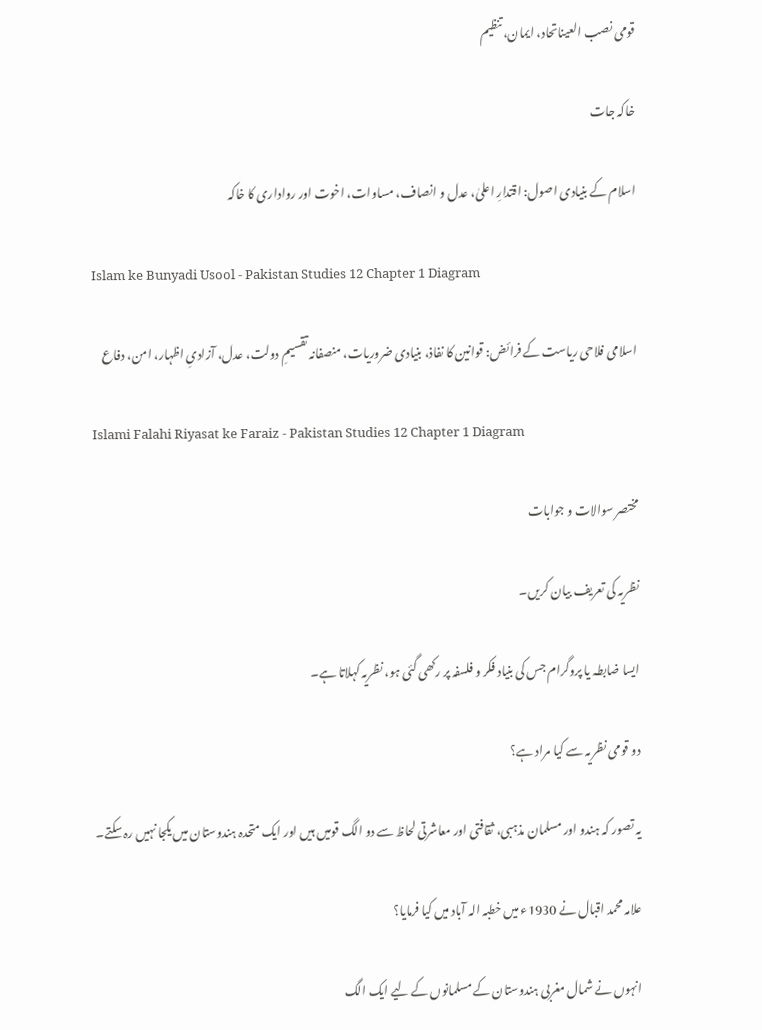قومی نصب العیناتحاد، ایمان، تنظیم

خاکہ جات

اسلام کے بنیادی اصول: اقتدارِ اعلیٰ، عدل و انصاف، مساوات، اخوت اور رواداری کا خاکہ

Islam ke Bunyadi Usool - Pakistan Studies 12 Chapter 1 Diagram

اسلامی فلاحی ریاست کے فرائض: قوانین کا نفاذ، بنیادی ضروریات، منصفانہ تقسیمِ دولت، عدل، آزادیِ اظہار، امن، دفاع

Islami Falahi Riyasat ke Faraiz - Pakistan Studies 12 Chapter 1 Diagram

مختصر سوالات و جوابات

نظریہ کی تعریف بیان کریں۔

ایسا ضابطہ یا پروگرام جس کی بنیاد فکر و فلسفہ پر رکھی گئی ہو، نظریہ کہلاتا ہے۔

دو قومی نظریہ سے کیا مراد ہے؟

یہ تصور کہ ہندو اور مسلمان مذہبی، ثقافتی اور معاشرتی لحاظ سے دو الگ قومیں ہیں اور ایک متحدہ ہندوستان میں یکجا نہیں رہ سکتے۔

علامہ محمد اقبال نے 1930ء میں خطبہ الہ آباد میں کیا فرمایا؟

انہوں نے شمال مغربی ہندوستان کے مسلمانوں کے لیے ایک الگ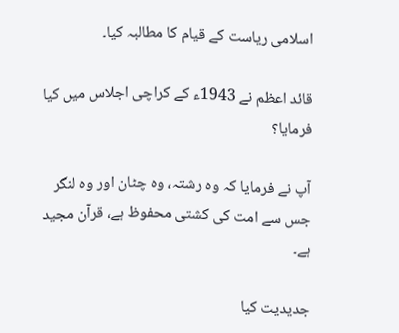اسلامی ریاست کے قیام کا مطالبہ کیا۔

قائد اعظم نے 1943ء کے کراچی اجلاس میں کیا فرمایا؟

آپ نے فرمایا کہ وہ رشتہ، وہ چٹان اور وہ لنگر جس سے امت کی کشتی محفوظ ہے، قرآن مجید ہے۔

جدیدیت کیا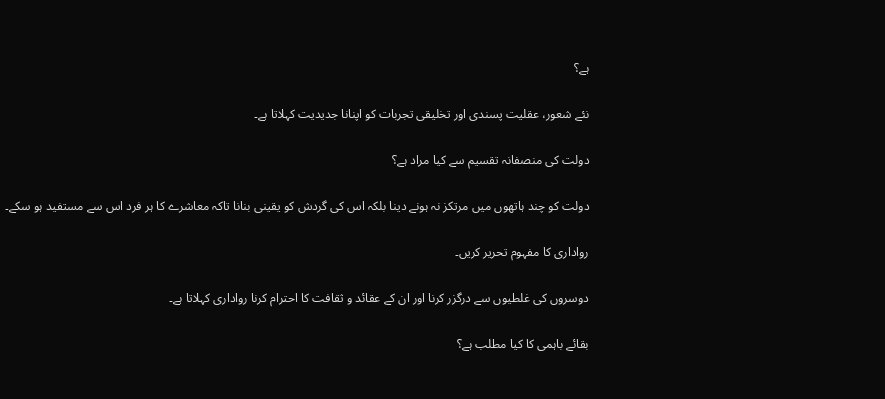ہے؟

نئے شعور، عقلیت پسندی اور تخلیقی تجربات کو اپنانا جدیدیت کہلاتا ہے۔

دولت کی منصفانہ تقسیم سے کیا مراد ہے؟

دولت کو چند ہاتھوں میں مرتکز نہ ہونے دینا بلکہ اس کی گردش کو یقینی بنانا تاکہ معاشرے کا ہر فرد اس سے مستفید ہو سکے۔

رواداری کا مفہوم تحریر کریں۔

دوسروں کی غلطیوں سے درگزر کرنا اور ان کے عقائد و ثقافت کا احترام کرنا رواداری کہلاتا ہے۔

بقائے باہمی کا کیا مطلب ہے؟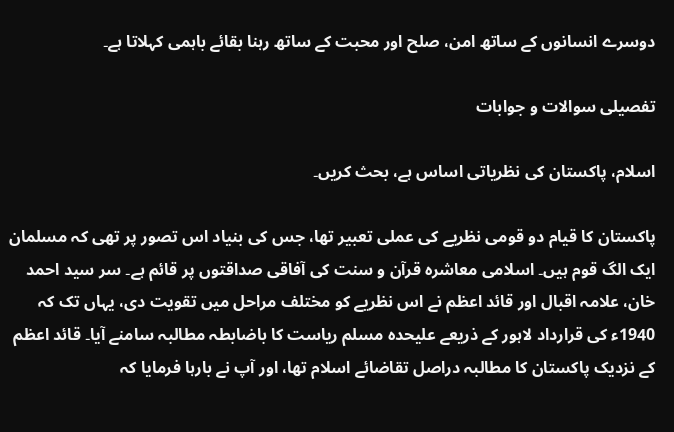دوسرے انسانوں کے ساتھ امن، صلح اور محبت کے ساتھ رہنا بقائے باہمی کہلاتا ہے۔

تفصیلی سوالات و جوابات

اسلام، پاکستان کی نظریاتی اساس ہے، بحث کریں۔

پاکستان کا قیام دو قومی نظریے کی عملی تعبیر تھا، جس کی بنیاد اس تصور پر تھی کہ مسلمان ایک الگ قوم ہیں۔ اسلامی معاشرہ قرآن و سنت کی آفاقی صداقتوں پر قائم ہے۔ سر سید احمد خان، علامہ اقبال اور قائد اعظم نے اس نظریے کو مختلف مراحل میں تقویت دی، یہاں تک کہ 1940ء کی قرارداد لاہور کے ذریعے علیحدہ مسلم ریاست کا باضابطہ مطالبہ سامنے آیا۔ قائد اعظم کے نزدیک پاکستان کا مطالبہ دراصل تقاضائے اسلام تھا، اور آپ نے بارہا فرمایا کہ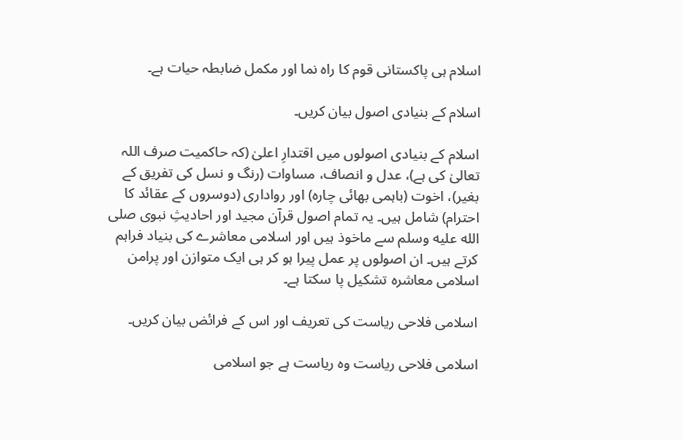اسلام ہی پاکستانی قوم کا راہ نما اور مکمل ضابطہ حیات ہے۔

اسلام کے بنیادی اصول بیان کریں۔

اسلام کے بنیادی اصولوں میں اقتدارِ اعلیٰ (کہ حاکمیت صرف اللہ تعالیٰ کی ہے)، عدل و انصاف، مساوات (رنگ و نسل کی تفریق کے بغیر)، اخوت (باہمی بھائی چارہ) اور رواداری (دوسروں کے عقائد کا احترام) شامل ہیں۔ یہ تمام اصول قرآن مجید اور احادیثِ نبوی صلى الله عليه وسلم سے ماخوذ ہیں اور اسلامی معاشرے کی بنیاد فراہم کرتے ہیں۔ ان اصولوں پر عمل پیرا ہو کر ہی ایک متوازن اور پرامن اسلامی معاشرہ تشکیل پا سکتا ہے۔

اسلامی فلاحی ریاست کی تعریف اور اس کے فرائض بیان کریں۔

اسلامی فلاحی ریاست وہ ریاست ہے جو اسلامی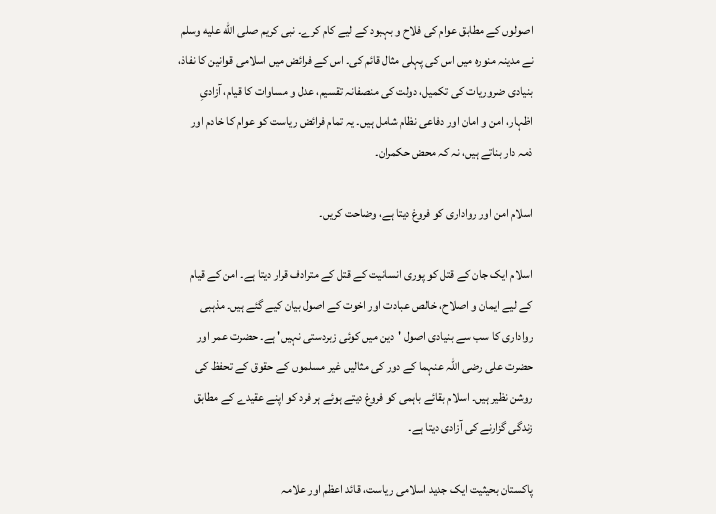اصولوں کے مطابق عوام کی فلاح و بہبود کے لیے کام کرے۔ نبی کریم صلى الله عليه وسلم نے مدینہ منورہ میں اس کی پہلی مثال قائم کی۔ اس کے فرائض میں اسلامی قوانین کا نفاذ، بنیادی ضروریات کی تکمیل، دولت کی منصفانہ تقسیم، عدل و مساوات کا قیام، آزادیِ اظہار، امن و امان اور دفاعی نظام شامل ہیں۔ یہ تمام فرائض ریاست کو عوام کا خادم اور ذمہ دار بناتے ہیں، نہ کہ محض حکمران۔

اسلام امن اور رواداری کو فروغ دیتا ہے، وضاحت کریں۔

اسلام ایک جان کے قتل کو پوری انسانیت کے قتل کے مترادف قرار دیتا ہے۔ امن کے قیام کے لیے ایمان و اصلاح، خالص عبادت اور اخوت کے اصول بیان کیے گئے ہیں۔ مذہبی رواداری کا سب سے بنیادی اصول 'دین میں کوئی زبردستی نہیں' ہے۔ حضرت عمر اور حضرت علی رضی اللہ عنہما کے دور کی مثالیں غیر مسلموں کے حقوق کے تحفظ کی روشن نظیر ہیں۔ اسلام بقائے باہمی کو فروغ دیتے ہوئے ہر فرد کو اپنے عقیدے کے مطابق زندگی گزارنے کی آزادی دیتا ہے۔

پاکستان بحیثیت ایک جدید اسلامی ریاست، قائد اعظم اور علامہ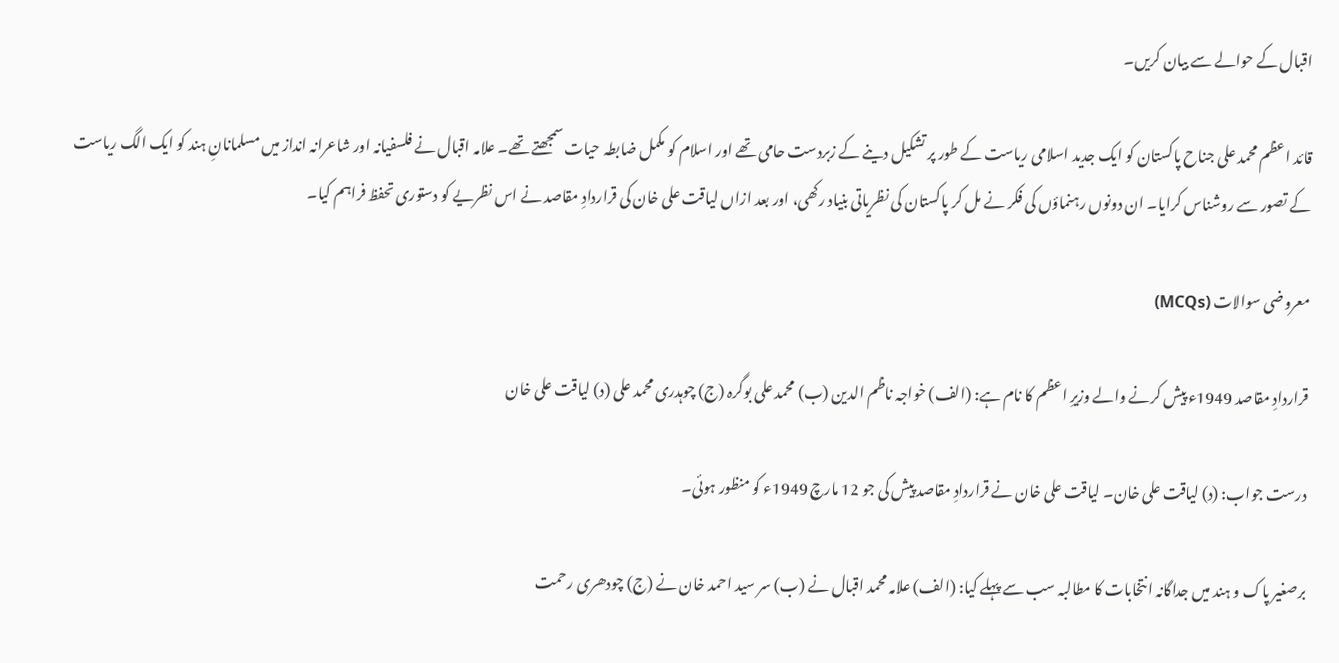اقبال کے حوالے سے بیان کریں۔

قائد اعظم محمد علی جناح پاکستان کو ایک جدید اسلامی ریاست کے طور پر تشکیل دینے کے زبردست حامی تھے اور اسلام کو مکمل ضابطہ حیات سمجھتے تھے۔ علامہ اقبال نے فلسفیانہ اور شاعرانہ انداز میں مسلمانانِ ہند کو ایک الگ ریاست کے تصور سے روشناس کرایا۔ ان دونوں رہنماؤں کی فکر نے مل کر پاکستان کی نظریاتی بنیاد رکھی، اور بعد ازاں لیاقت علی خان کی قراردادِ مقاصد نے اس نظریے کو دستوری تحفظ فراہم کیا۔

معروضی سوالات (MCQs)

قراردادِ مقاصد 1949ء پیش کرنے والے وزیرِ اعظم کا نام ہے: (الف) خواجہ ناظم الدین (ب) محمد علی بوگرہ (ج) چوہدری محمد علی (د) لیاقت علی خان

درست جواب: (د) لیاقت علی خان۔ لیاقت علی خان نے قراردادِ مقاصد پیش کی جو 12 مارچ 1949ء کو منظور ہوئی۔

برصغیر پاک و ہند میں جداگانہ انتخابات کا مطالبہ سب سے پہلے کیا: (الف) علامہ محمد اقبال نے (ب) سر سید احمد خان نے (ج) چودھری رحمت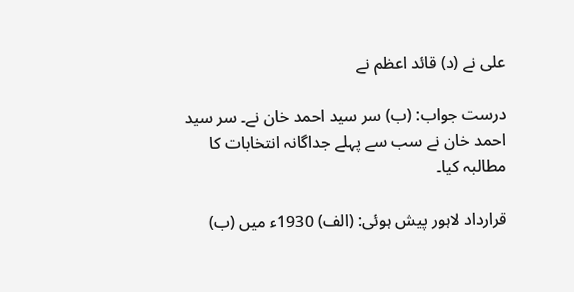علی نے (د) قائد اعظم نے

درست جواب: (ب) سر سید احمد خان نے۔ سر سید احمد خان نے سب سے پہلے جداگانہ انتخابات کا مطالبہ کیا۔

قرارداد لاہور پیش ہوئی: (الف) 1930ء میں (ب)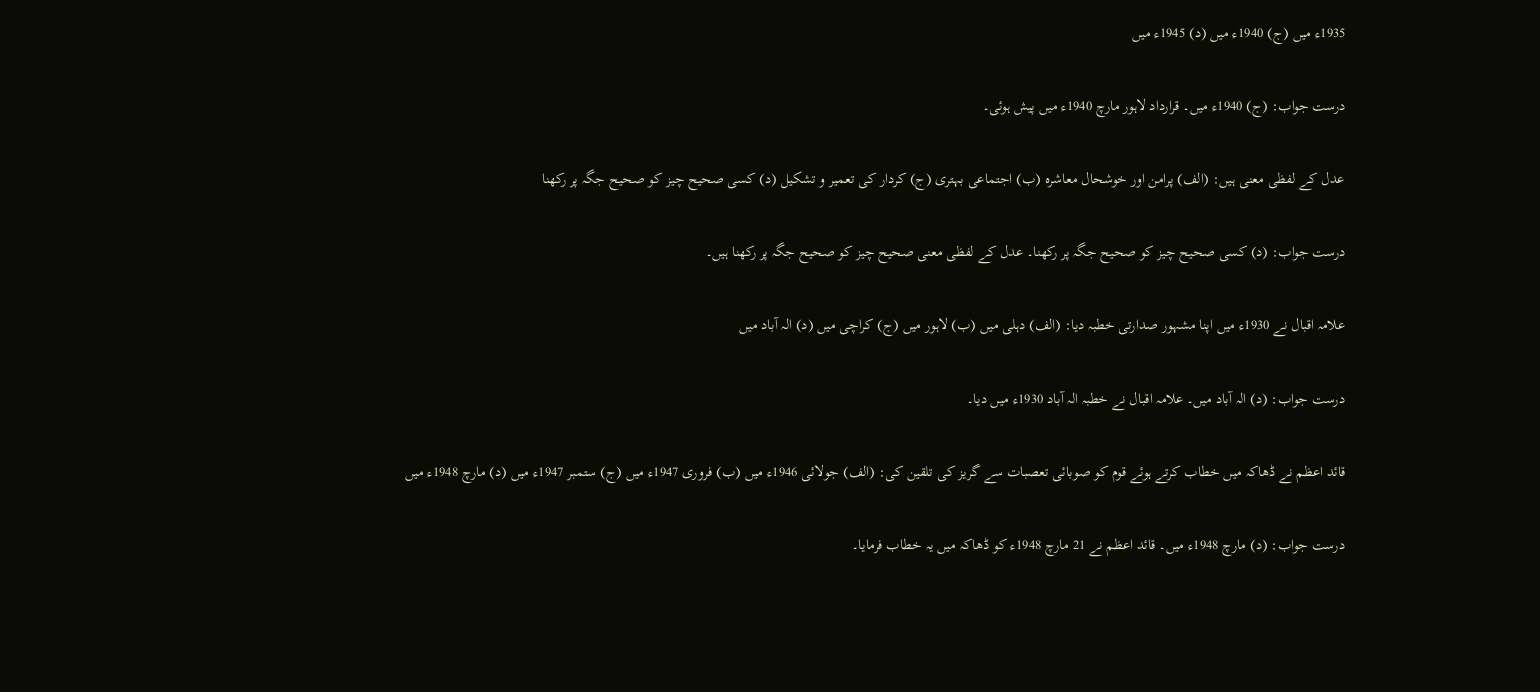1935ء میں (ج) 1940ء میں (د) 1945ء میں

درست جواب: (ج) 1940ء میں۔ قرارداد لاہور مارچ 1940ء میں پیش ہوئی۔

عدل کے لفظی معنی ہیں: (الف) پرامن اور خوشحال معاشرہ (ب) اجتماعی بہتری (ج) کردار کی تعمیر و تشکیل (د) کسی صحیح چیز کو صحیح جگہ پر رکھنا

درست جواب: (د) کسی صحیح چیز کو صحیح جگہ پر رکھنا۔ عدل کے لفظی معنی صحیح چیز کو صحیح جگہ پر رکھنا ہیں۔

علامہ اقبال نے 1930ء میں اپنا مشہور صدارتی خطبہ دیا: (الف) دہلی میں (ب) لاہور میں (ج) کراچی میں (د) الہ آباد میں

درست جواب: (د) الہ آباد میں۔ علامہ اقبال نے خطبہ الہ آباد 1930ء میں دیا۔

قائد اعظم نے ڈھاکہ میں خطاب کرتے ہوئے قوم کو صوبائی تعصبات سے گریز کی تلقین کی: (الف) جولائی 1946ء میں (ب) فروری 1947ء میں (ج) ستمبر 1947ء میں (د) مارچ 1948ء میں

درست جواب: (د) مارچ 1948ء میں۔ قائد اعظم نے 21 مارچ 1948ء کو ڈھاکہ میں یہ خطاب فرمایا۔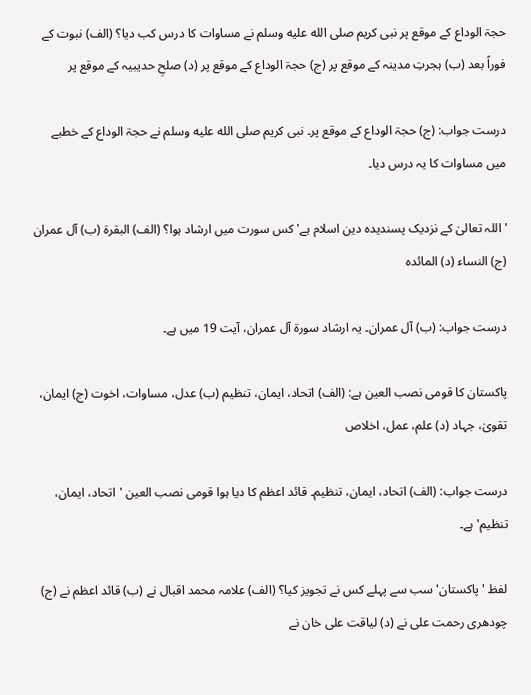حجۃ الوداع کے موقع پر نبی کریم صلى الله عليه وسلم نے مساوات کا درس کب دیا؟ (الف) نبوت کے فوراً بعد (ب) ہجرتِ مدینہ کے موقع پر (ج) حجۃ الوداع کے موقع پر (د) صلحِ حدیبیہ کے موقع پر

درست جواب: (ج) حجۃ الوداع کے موقع پر۔ نبی کریم صلى الله عليه وسلم نے حجۃ الوداع کے خطبے میں مساوات کا یہ درس دیا۔

'اللہ تعالیٰ کے نزدیک پسندیدہ دین اسلام ہے' کس سورت میں ارشاد ہوا؟ (الف) البقرۃ (ب) آل عمران (ج) النساء (د) المائدہ

درست جواب: (ب) آل عمران۔ یہ ارشاد سورۃ آل عمران، آیت 19 میں ہے۔

پاکستان کا قومی نصب العین ہے: (الف) اتحاد، ایمان، تنظیم (ب) عدل، مساوات، اخوت (ج) ایمان، تقویٰ، جہاد (د) علم، عمل، اخلاص

درست جواب: (الف) اتحاد، ایمان، تنظیم۔ قائد اعظم کا دیا ہوا قومی نصب العین 'اتحاد، ایمان، تنظیم' ہے۔

لفظ 'پاکستان' سب سے پہلے کس نے تجویز کیا؟ (الف) علامہ محمد اقبال نے (ب) قائد اعظم نے (ج) چودھری رحمت علی نے (د) لیاقت علی خان نے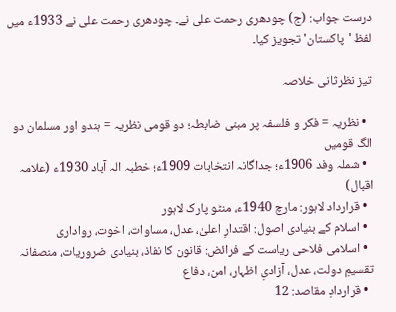درست جواب: (ج) چودھری رحمت علی نے۔ چودھری رحمت علی نے 1933ء میں لفظ 'پاکستان' تجویز کیا۔

تیز نظرثانی خلاصہ

  • نظریہ = فکر و فلسفہ پر مبنی ضابطہ؛ دو قومی نظریہ = ہندو اور مسلمان دو الگ قومیں
  • شملہ وفد 1906ء؛ جداگانہ انتخابات 1909ء؛ خطبہ الہ آباد 1930ء (علامہ اقبال)
  • قرارداد لاہور: مارچ 1940ء، منٹو پارک لاہور
  • اسلام کے بنیادی اصول: اقتدارِ اعلیٰ، عدل، مساوات، اخوت، رواداری
  • اسلامی فلاحی ریاست کے فرائض: قانون کا نفاذ، بنیادی ضروریات، منصفانہ تقسیمِ دولت، عدل، آزادیِ اظہار، امن، دفاع
  • قراردادِ مقاصد: 12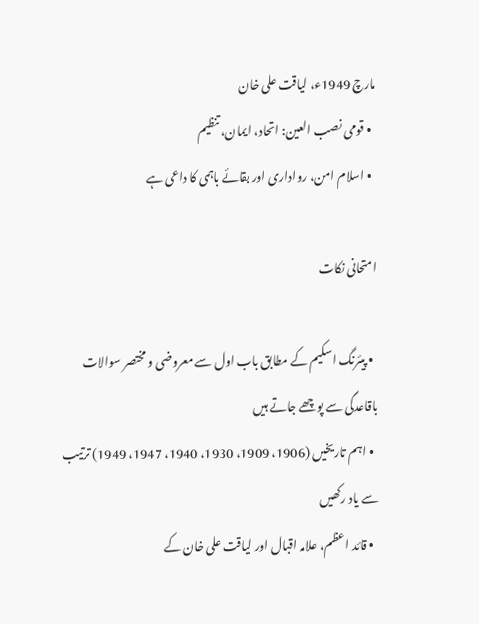مارچ 1949ء، لیاقت علی خان
  • قومی نصب العین: اتحاد، ایمان، تنظیم
  • اسلام امن، رواداری اور بقائے باہمی کا داعی ہے

امتحانی نکات

  • پیئرنگ اسکیم کے مطابق باب اول سے معروضی و مختصر سوالات باقاعدگی سے پوچھے جاتے ہیں
  • اہم تاریخیں (1906، 1909، 1930، 1940، 1947، 1949) ترتیب سے یاد رکھیں
  • قائد اعظم، علامہ اقبال اور لیاقت علی خان کے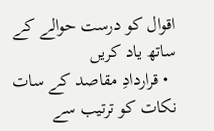اقوال کو درست حوالے کے ساتھ یاد کریں
  • قراردادِ مقاصد کے سات نکات کو ترتیب سے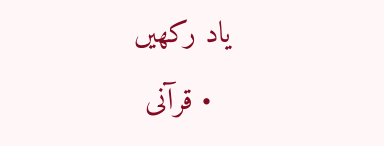یاد رکھیں
  • قرآنی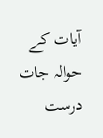آیات کے حوالہ جات درست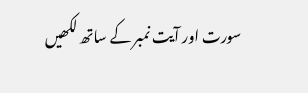سورت اور آیت نمبر کے ساتھ لکھیں